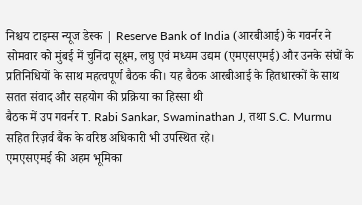निश्चय टाइम्स न्यूज डेस्क | Reserve Bank of India (आरबीआई) के गवर्नर ने सोमवार को मुंबई में चुनिंदा सूक्ष्म, लघु एवं मध्यम उद्यम (एमएसएमई) और उनके संघों के प्रतिनिधियों के साथ महत्वपूर्ण बैठक की। यह बैठक आरबीआई के हितधारकों के साथ सतत संवाद और सहयोग की प्रक्रिया का हिस्सा थी
बैठक में उप गवर्नर T. Rabi Sankar, Swaminathan J, तथा S.C. Murmu सहित रिज़र्व बैंक के वरिष्ठ अधिकारी भी उपस्थित रहे।
एमएसएमई की अहम भूमिका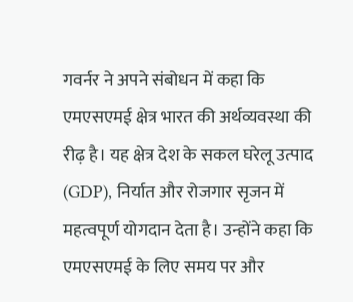गवर्नर ने अपने संबोधन में कहा कि एमएसएमई क्षेत्र भारत की अर्थव्यवस्था की रीढ़ है। यह क्षेत्र देश के सकल घरेलू उत्पाद (GDP), निर्यात और रोजगार सृजन में महत्वपूर्ण योगदान देता है। उन्होंने कहा कि एमएसएमई के लिए समय पर और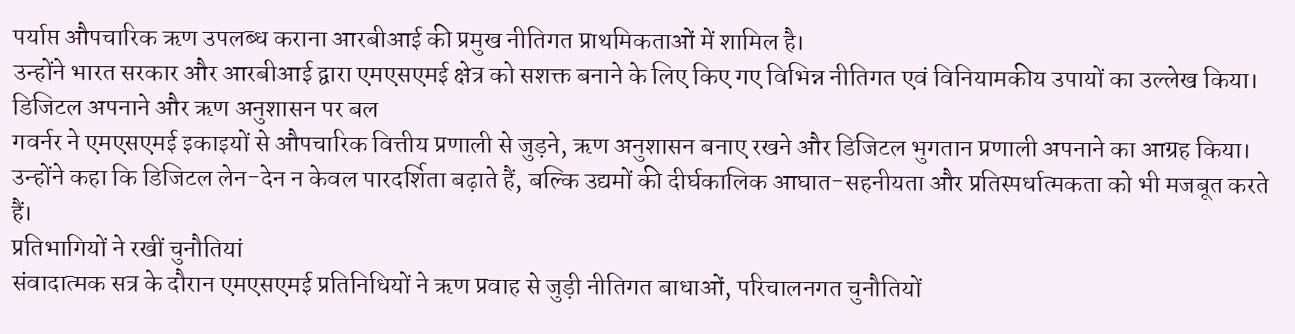पर्याप्त औपचारिक ऋण उपलब्ध कराना आरबीआई की प्रमुख नीतिगत प्राथमिकताओं में शामिल है।
उन्होंने भारत सरकार और आरबीआई द्वारा एमएसएमई क्षेत्र को सशक्त बनाने के लिए किए गए विभिन्न नीतिगत एवं विनियामकीय उपायों का उल्लेख किया।
डिजिटल अपनाने और ऋण अनुशासन पर बल
गवर्नर ने एमएसएमई इकाइयों से औपचारिक वित्तीय प्रणाली से जुड़ने, ऋण अनुशासन बनाए रखने और डिजिटल भुगतान प्रणाली अपनाने का आग्रह किया। उन्होंने कहा कि डिजिटल लेन-देन न केवल पारदर्शिता बढ़ाते हैं, बल्कि उद्यमों की दीर्घकालिक आघात-सहनीयता और प्रतिस्पर्धात्मकता को भी मजबूत करते हैं।
प्रतिभागियों ने रखीं चुनौतियां
संवादात्मक सत्र के दौरान एमएसएमई प्रतिनिधियों ने ऋण प्रवाह से जुड़ी नीतिगत बाधाओं, परिचालनगत चुनौतियों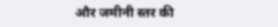और जमीनी स्तर की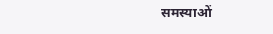समस्याओं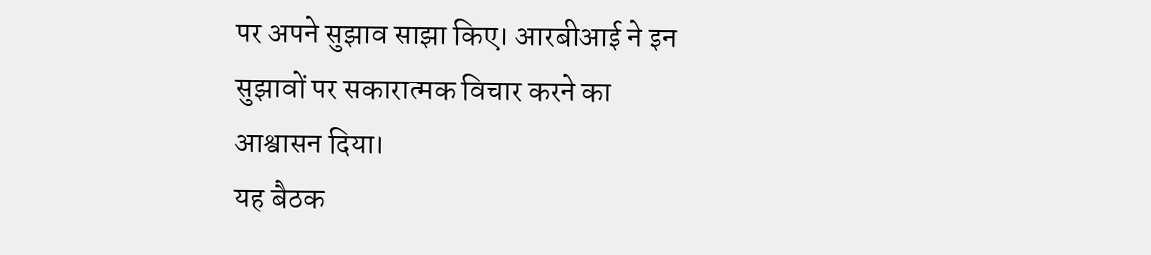पर अपने सुझाव साझा किए। आरबीआई ने इन सुझावों पर सकारात्मक विचार करने का आश्वासन दिया।
यह बैठक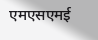एमएसएमई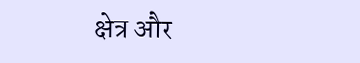क्षेत्र और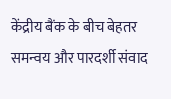केंद्रीय बैंक के बीच बेहतर समन्वय और पारदर्शी संवाद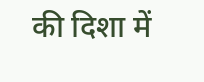की दिशा में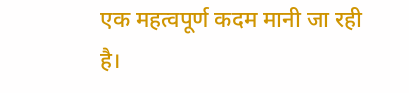एक महत्वपूर्ण कदम मानी जा रही है।